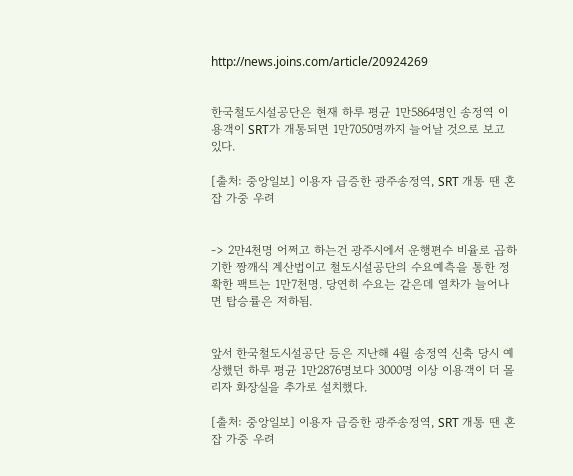http://news.joins.com/article/20924269


한국철도시설공단은 현재 하루 평균 1만5864명인 송정역 이용객이 SRT가 개통되면 1만7050명까지 늘어날 것으로 보고 있다.

[출처: 중앙일보] 이용자 급증한 광주송정역, SRT 개통 땐 혼잡 가중 우려


-> 2만4천명 어쩌고 하는건 광주시에서 운행편수 비율로 곱하기한 짱깨식 계산법이고 철도시설공단의 수요예측을 통한 정확한 팩트는 1만7천명. 당연히 수요는 같은데 열차가 늘어나면 탑승률은 저하됨.


앞서 한국철도시설공단 등은 지난해 4월 송정역 신축 당시 예상했던 하루 평균 1만2876명보다 3000명 이상 이용객이 더 몰리자 화장실을 추가로 설치했다.

[출처: 중앙일보] 이용자 급증한 광주송정역, SRT 개통 땐 혼잡 가중 우려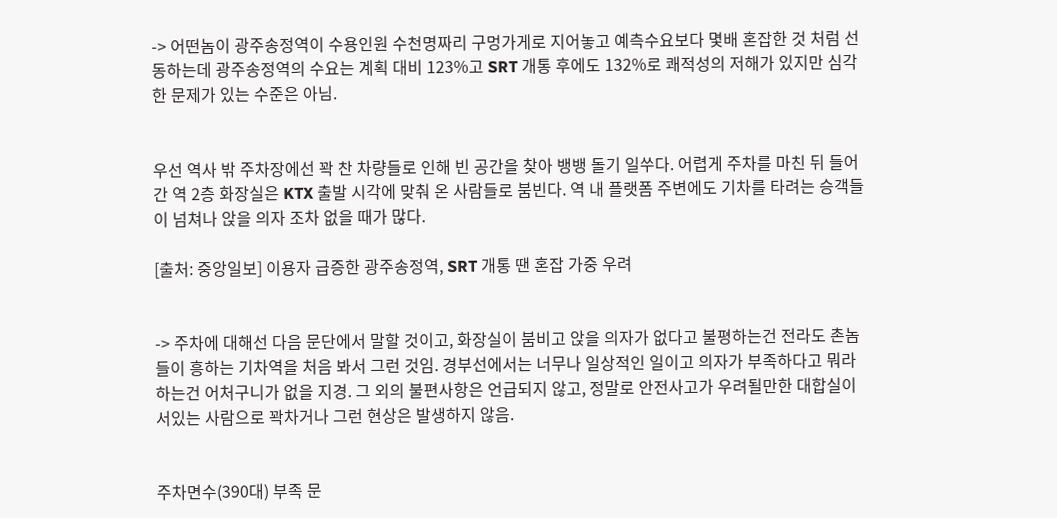-> 어떤놈이 광주송정역이 수용인원 수천명짜리 구멍가게로 지어놓고 예측수요보다 몇배 혼잡한 것 처럼 선동하는데 광주송정역의 수요는 계획 대비 123%고 SRT 개통 후에도 132%로 쾌적성의 저해가 있지만 심각한 문제가 있는 수준은 아님.


우선 역사 밖 주차장에선 꽉 찬 차량들로 인해 빈 공간을 찾아 뱅뱅 돌기 일쑤다. 어렵게 주차를 마친 뒤 들어간 역 2층 화장실은 KTX 출발 시각에 맞춰 온 사람들로 붐빈다. 역 내 플랫폼 주변에도 기차를 타려는 승객들이 넘쳐나 앉을 의자 조차 없을 때가 많다.

[출처: 중앙일보] 이용자 급증한 광주송정역, SRT 개통 땐 혼잡 가중 우려


-> 주차에 대해선 다음 문단에서 말할 것이고, 화장실이 붐비고 앉을 의자가 없다고 불평하는건 전라도 촌놈들이 흥하는 기차역을 처음 봐서 그런 것임. 경부선에서는 너무나 일상적인 일이고 의자가 부족하다고 뭐라하는건 어처구니가 없을 지경. 그 외의 불편사항은 언급되지 않고, 정말로 안전사고가 우려될만한 대합실이 서있는 사람으로 꽉차거나 그런 현상은 발생하지 않음.


주차면수(390대) 부족 문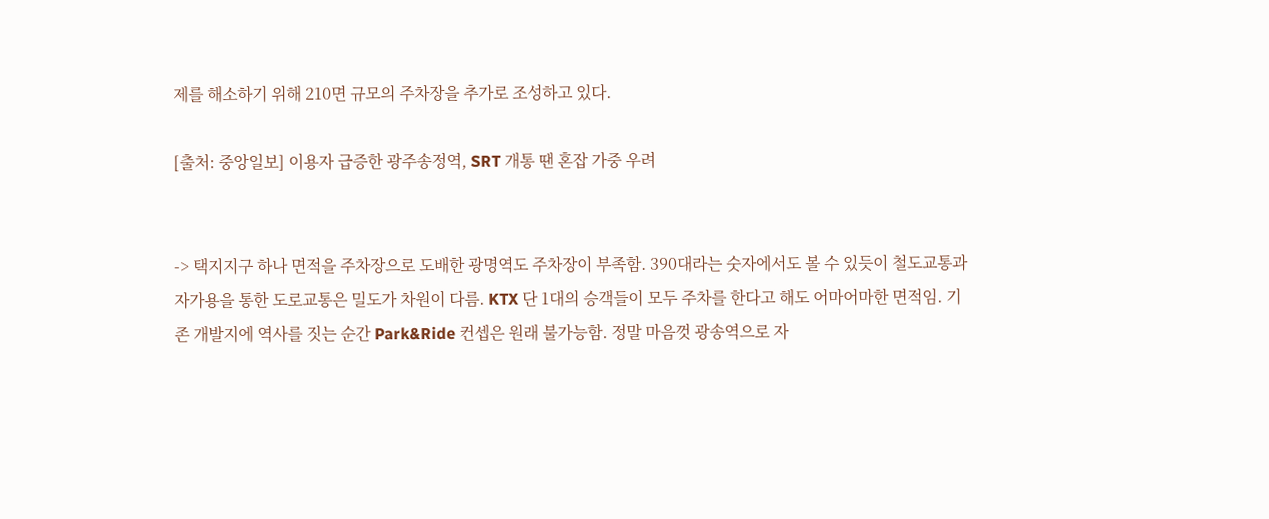제를 해소하기 위해 210면 규모의 주차장을 추가로 조성하고 있다.

[출처: 중앙일보] 이용자 급증한 광주송정역, SRT 개통 땐 혼잡 가중 우려


-> 택지지구 하나 면적을 주차장으로 도배한 광명역도 주차장이 부족함. 390대라는 숫자에서도 볼 수 있듯이 철도교통과 자가용을 통한 도로교통은 밀도가 차원이 다름. KTX 단 1대의 승객들이 모두 주차를 한다고 해도 어마어마한 면적임. 기존 개발지에 역사를 짓는 순간 Park&Ride 컨셉은 원래 불가능함. 정말 마음껏 광송역으로 자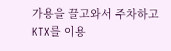가용을 끌고와서 주차하고 KTX를 이용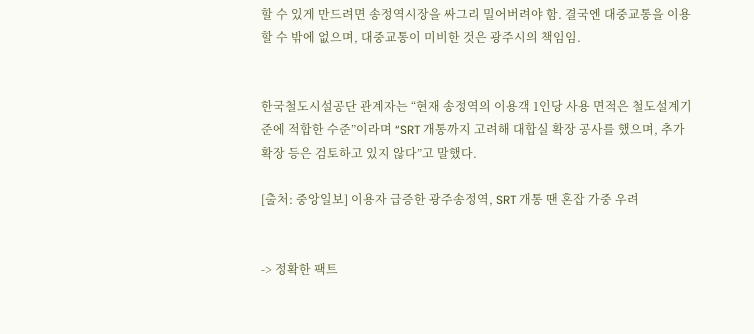할 수 있게 만드려면 송정역시장을 싸그리 밀어버려야 함. 결국엔 대중교통을 이용할 수 밖에 없으며, 대중교통이 미비한 것은 광주시의 책임임.


한국철도시설공단 관계자는 “현재 송정역의 이용객 1인당 사용 면적은 철도설계기준에 적합한 수준”이라며 “SRT 개통까지 고려해 대합실 확장 공사를 했으며, 추가 확장 등은 검토하고 있지 않다”고 말했다.

[출처: 중앙일보] 이용자 급증한 광주송정역, SRT 개통 땐 혼잡 가중 우려


-> 정확한 팩트